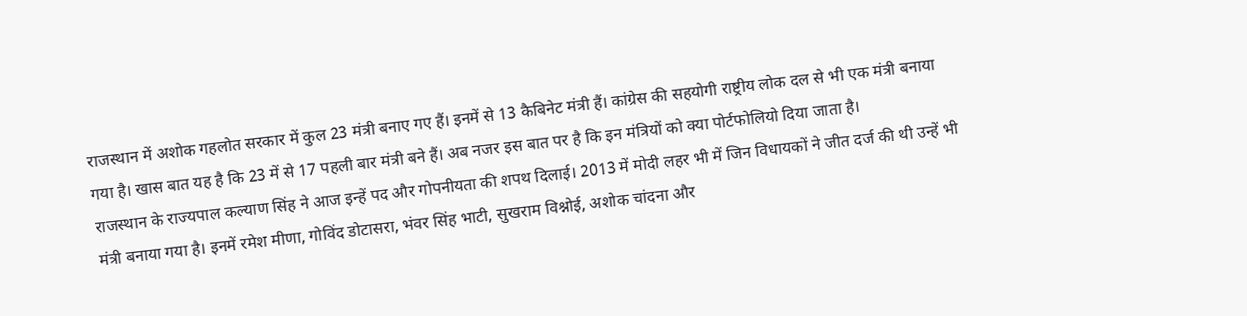राजस्थान में अशोक गहलोत सरकार में कुल 23 मंत्री बनाए गए हैं। इनमें से 13 कैबिनेट मंत्री हैं। कांग्रेस की सहयोगी राष्ट्रीय लोक दल से भी एक मंत्री बनाया गया है। खास बात यह है कि 23 में से 17 पहली बार मंत्री बने हैं। अब नजर इस बात पर है कि इन मंत्रियों को क्या पोर्टफोलियो दिया जाता है।
राजस्थान के राज्यपाल कल्याण सिंह ने आज इन्हें पद और गोपनीयता की शपथ दिलाई। 2013 में मोदी लहर भी में जिन विधायकों ने जीत दर्ज की थी उन्हें भी मंत्री बनाया गया है। इनमें रमेश मीणा, गोविंद डोटासरा, भंवर सिंह भाटी, सुखराम विश्नोई, अशोक चांदना और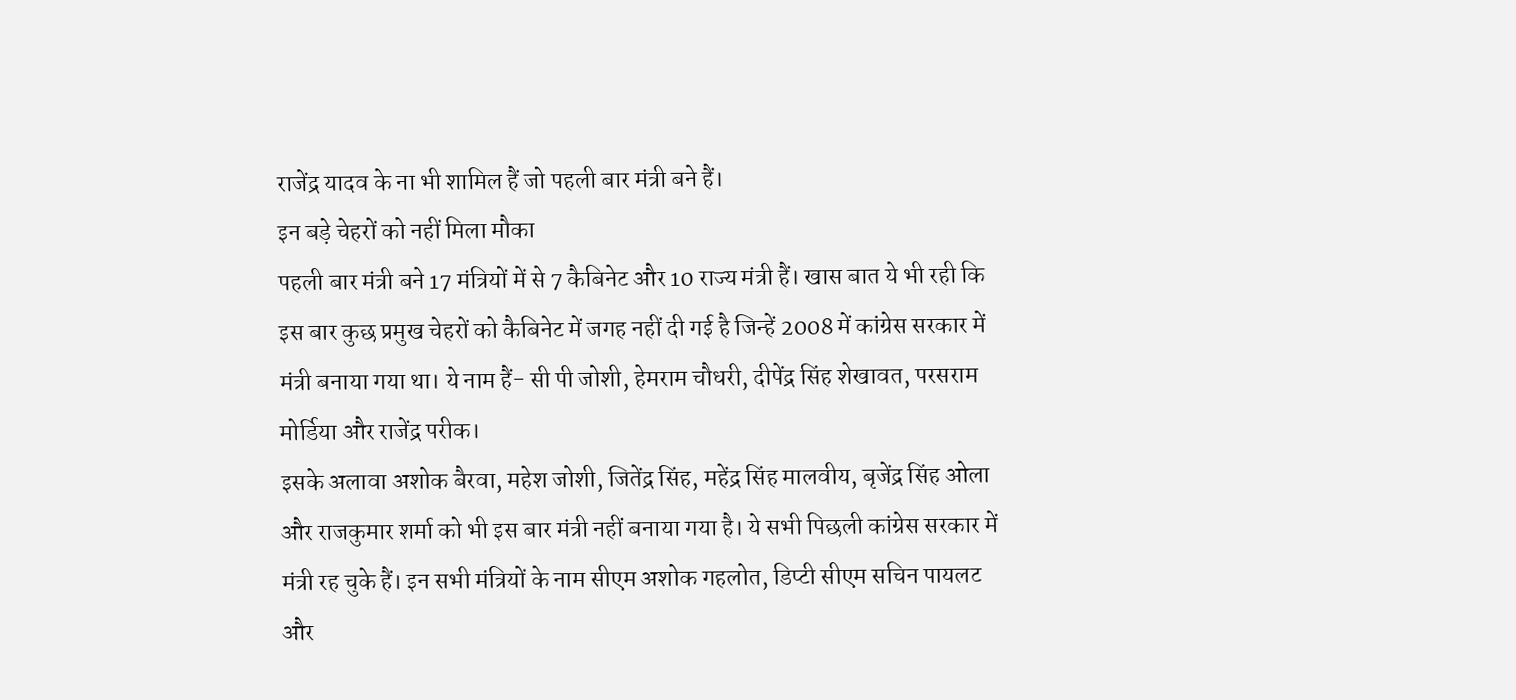राजेंद्र यादव के ना भी शामिल हैं जो पहली बार मंत्री बने हैं।
इन बड़े चेहरों को नहीं मिला मौका
पहली बार मंत्री बने 17 मंत्रियों में से 7 कैबिनेट और 10 राज्य मंत्री हैं। खास बात ये भी रही कि इस बार कुछ प्रमुख चेहरों को कैबिनेट में जगह नहीं दी गई है जिन्हें 2008 में कांग्रेस सरकार में मंत्री बनाया गया था। ये नाम हैं- सी पी जोशी, हेमराम चौधरी, दीपेंद्र सिंह शेखावत, परसराम मोर्डिया और राजेंद्र परीक।
इसके अलावा अशोक बैरवा, महेश जोशी, जितेंद्र सिंह, महेंद्र सिंह मालवीय, बृजेंद्र सिंह ओला और राजकुमार शर्मा को भी इस बार मंत्री नहीं बनाया गया है। ये सभी पिछली कांग्रेस सरकार में मंत्री रह चुके हैं। इन सभी मंत्रियों के नाम सीएम अशोक गहलोत, डिप्टी सीएम सचिन पायलट और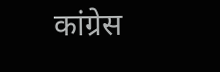कांग्रेस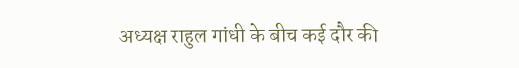अध्यक्ष राहुल गांधी के बीच कई दौर की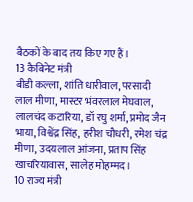बैठकों के बाद तय किए गए हैं।
13 कैबिनेट मंत्री
बीडी कल्ला, शांति धारीवाल, परसादी लाल मीणा, मास्टर भंवरलाल मेघवाल, लालचंद कटारिया, डॉ रघु शर्मा, प्रमोद जैन भाया, विश्वेंद्र सिंह, हरीश चौधरी, रमेश चंद्र मीणा, उदयलाल आंजना, प्रताप सिंह खाचरियावास, सालेह मोहम्मद।
10 राज्य मंत्री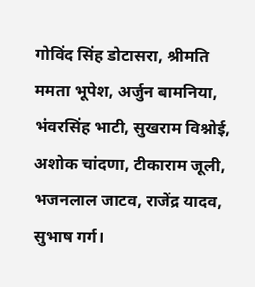गोविंद सिंह डोटासरा, श्रीमति ममता भूपेश, अर्जुन बामनिया, भंवरसिंह भाटी, सुखराम विश्नोई, अशोक चांदणा, टीकाराम जूली, भजनलाल जाटव, राजेंद्र यादव, सुभाष गर्ग।